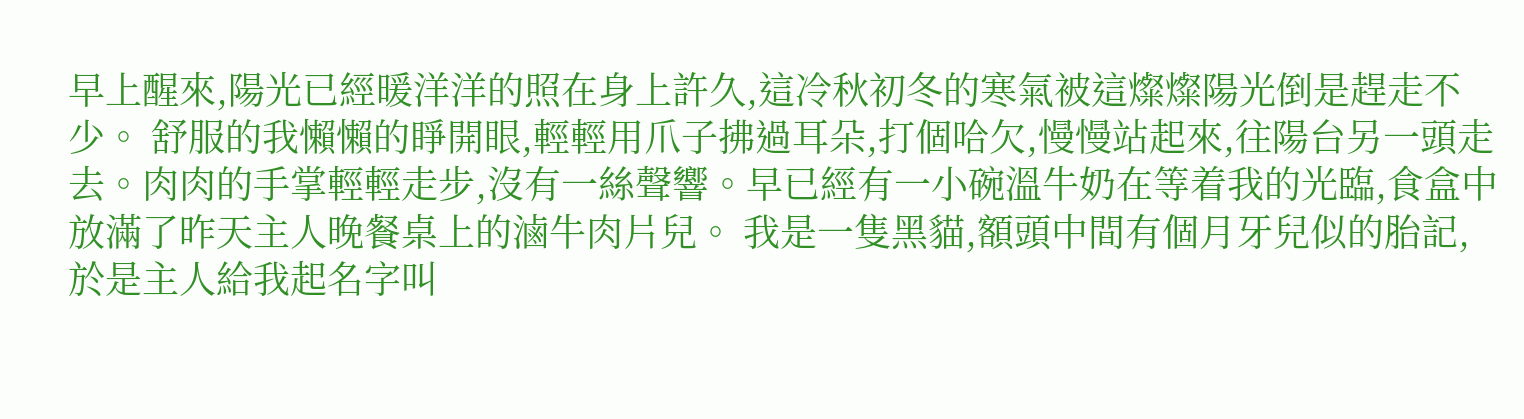早上醒來,陽光已經暖洋洋的照在身上許久,這冷秋初冬的寒氣被這燦燦陽光倒是趕走不少。 舒服的我懶懶的睜開眼,輕輕用爪子拂過耳朵,打個哈欠,慢慢站起來,往陽台另一頭走去。肉肉的手掌輕輕走步,沒有一絲聲響。早已經有一小碗溫牛奶在等着我的光臨,食盒中放滿了昨天主人晚餐桌上的滷牛肉片兒。 我是一隻黑貓,額頭中間有個月牙兒似的胎記,於是主人給我起名字叫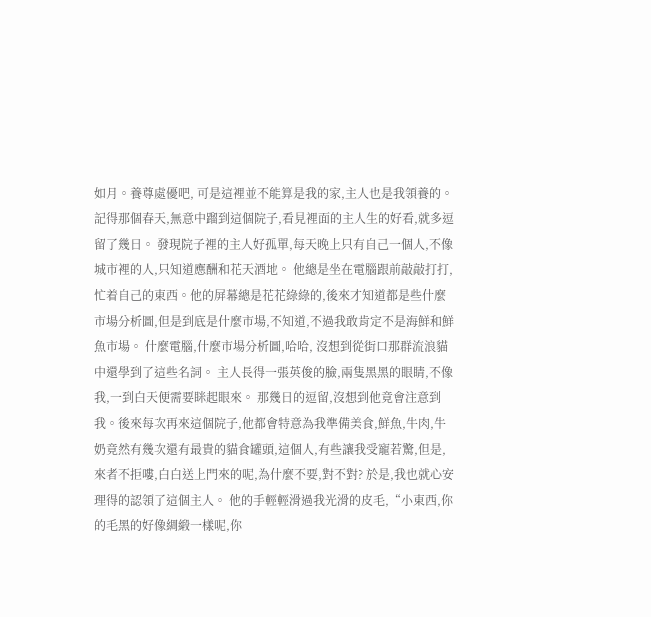如月。養尊處優吧, 可是這裡並不能算是我的家,主人也是我領養的。 記得那個春天,無意中蹓到這個院子,看見裡面的主人生的好看,就多逗留了幾日。 發現院子裡的主人好孤單,每天晚上只有自己一個人,不像城市裡的人,只知道應酬和花天酒地。 他總是坐在電腦跟前敲敲打打,忙着自己的東西。他的屏幕總是花花綠綠的,後來才知道都是些什麼市場分析圖,但是到底是什麼市場,不知道,不過我敢肯定不是海鮮和鮮魚市場。 什麼電腦,什麼市場分析圖,哈哈, 沒想到從街口那群流浪貓中還學到了這些名詞。 主人長得一張英俊的臉,兩隻黑黑的眼睛,不像我,一到白天便需要眯起眼來。 那幾日的逗留,沒想到他竟會注意到我。後來每次再來這個院子,他都會特意為我準備美食,鮮魚,牛肉,牛奶竟然有幾次還有最貴的貓食罐頭,這個人,有些讓我受寵若驚,但是,來者不拒嘍,白白送上門來的呢,為什麼不要,對不對? 於是,我也就心安理得的認領了這個主人。 他的手輕輕滑過我光滑的皮毛,“小東西,你的毛黑的好像綢緞一樣呢,你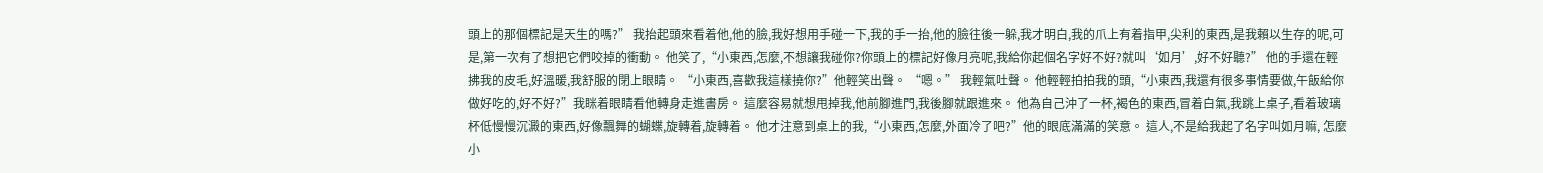頭上的那個標記是天生的嗎?” 我抬起頭來看着他,他的臉,我好想用手碰一下,我的手一抬,他的臉往後一躲,我才明白,我的爪上有着指甲,尖利的東西,是我賴以生存的呢,可是,第一次有了想把它們咬掉的衝動。 他笑了,“小東西,怎麼,不想讓我碰你?你頭上的標記好像月亮呢,我給你起個名字好不好?就叫‘如月’,好不好聽?” 他的手還在輕拂我的皮毛,好溫暖,我舒服的閉上眼睛。 “小東西,喜歡我這樣撓你?”他輕笑出聲。 “嗯。” 我輕氣吐聲。 他輕輕拍拍我的頭,“小東西,我還有很多事情要做,午飯給你做好吃的,好不好?”我眯着眼睛看他轉身走進書房。 這麼容易就想甩掉我,他前腳進門,我後腳就跟進來。 他為自己沖了一杯,褐色的東西,冒着白氣,我跳上桌子,看着玻璃杯低慢慢沉澱的東西,好像飄舞的蝴蝶,旋轉着,旋轉着。 他才注意到桌上的我,“小東西,怎麼,外面冷了吧?”他的眼底滿滿的笑意。 這人,不是給我起了名字叫如月嘛, 怎麼小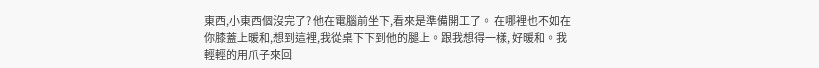東西,小東西個沒完了? 他在電腦前坐下,看來是準備開工了。 在哪裡也不如在你膝蓋上暖和,想到這裡,我從桌下下到他的腿上。跟我想得一樣, 好暖和。我輕輕的用爪子來回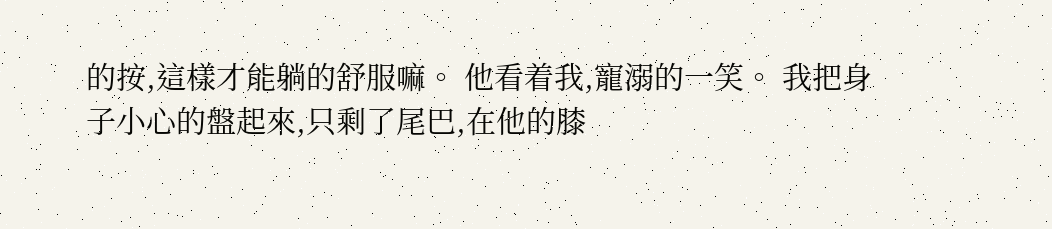的按,這樣才能躺的舒服嘛。 他看着我,寵溺的一笑。 我把身子小心的盤起來,只剩了尾巴,在他的膝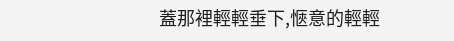蓋那裡輕輕垂下,愜意的輕輕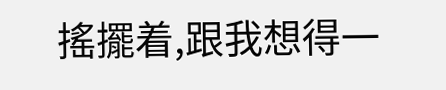搖擺着,跟我想得一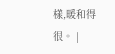樣,暖和得很。 |